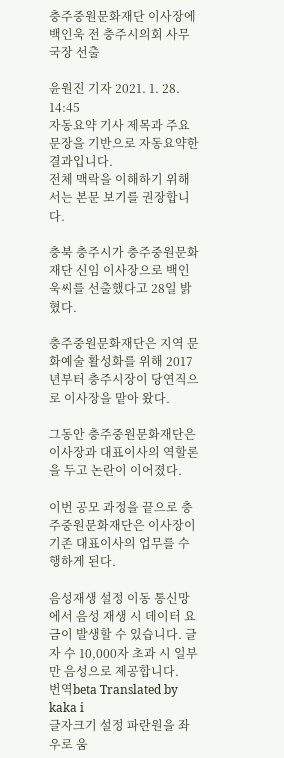충주중원문화재단 이사장에 백인욱 전 충주시의회 사무국장 선출

윤원진 기자 2021. 1. 28. 14:45
자동요약 기사 제목과 주요 문장을 기반으로 자동요약한 결과입니다.
전체 맥락을 이해하기 위해서는 본문 보기를 권장합니다.

충북 충주시가 충주중원문화재단 신임 이사장으로 백인욱씨를 선출했다고 28일 밝혔다.

충주중원문화재단은 지역 문화예술 활성화를 위해 2017년부터 충주시장이 당연직으로 이사장을 맡아 왔다.

그동안 충주중원문화재단은 이사장과 대표이사의 역할론을 두고 논란이 이어졌다.

이번 공모 과정을 끝으로 충주중원문화재단은 이사장이 기존 대표이사의 업무를 수행하게 된다.

음성재생 설정 이동 통신망에서 음성 재생 시 데이터 요금이 발생할 수 있습니다. 글자 수 10,000자 초과 시 일부만 음성으로 제공합니다.
번역beta Translated by kaka i
글자크기 설정 파란원을 좌우로 움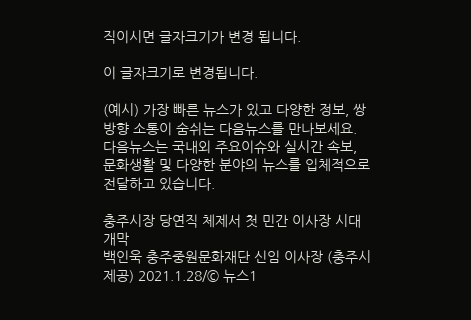직이시면 글자크기가 변경 됩니다.

이 글자크기로 변경됩니다.

(예시) 가장 빠른 뉴스가 있고 다양한 정보, 쌍방향 소통이 숨쉬는 다음뉴스를 만나보세요. 다음뉴스는 국내외 주요이슈와 실시간 속보, 문화생활 및 다양한 분야의 뉴스를 입체적으로 전달하고 있습니다.

충주시장 당연직 체제서 첫 민간 이사장 시대 개막
백인욱 충주중원문화재단 신임 이사장 (충주시 제공) 2021.1.28/© 뉴스1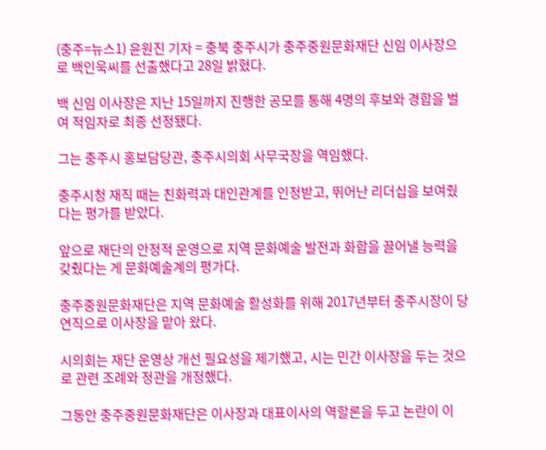(충주=뉴스1) 윤원진 기자 = 충북 충주시가 충주중원문화재단 신임 이사장으로 백인욱씨를 선출했다고 28일 밝혔다.

백 신임 이사장은 지난 15일까지 진행한 공모를 통해 4명의 후보와 경합을 벌여 적임자로 최종 선정됐다.

그는 충주시 홍보담당관, 충주시의회 사무국장을 역임했다.

충주시청 재직 때는 친화력과 대인관계를 인정받고, 뛰어난 리더십을 보여줬다는 평가를 받았다.

앞으로 재단의 안정적 운영으로 지역 문화예술 발전과 화합을 끌어낼 능력을 갖췄다는 게 문화예술계의 평가다.

충주중원문화재단은 지역 문화예술 활성화를 위해 2017년부터 충주시장이 당연직으로 이사장을 맡아 왔다.

시의회는 재단 운영상 개선 필요성을 제기했고, 시는 민간 이사장을 두는 것으로 관련 조례와 정관을 개정했다.

그동안 충주중원문화재단은 이사장과 대표이사의 역할론을 두고 논란이 이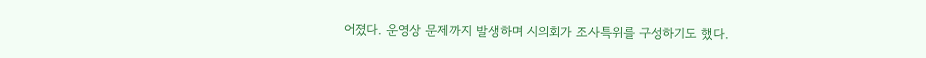어졌다. 운영상 문제까지 발생하며 시의회가 조사특위를 구성하기도 했다.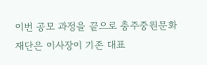이번 공모 과정을 끝으로 충주중원문화재단은 이사장이 기존 대표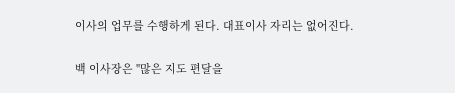이사의 업무를 수행하게 된다. 대표이사 자리는 없어진다.

백 이사장은 "많은 지도 편달을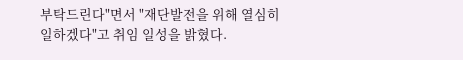부탁드린다"면서 "재단발전을 위해 열심히 일하겠다"고 취임 일성을 밝혔다.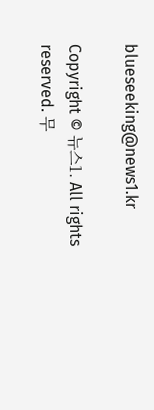blueseeking@news1.kr

Copyright © 뉴스1. All rights reserved. 무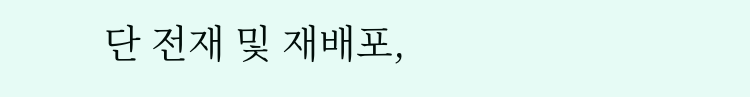단 전재 및 재배포,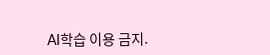AI학습 이용 금지.